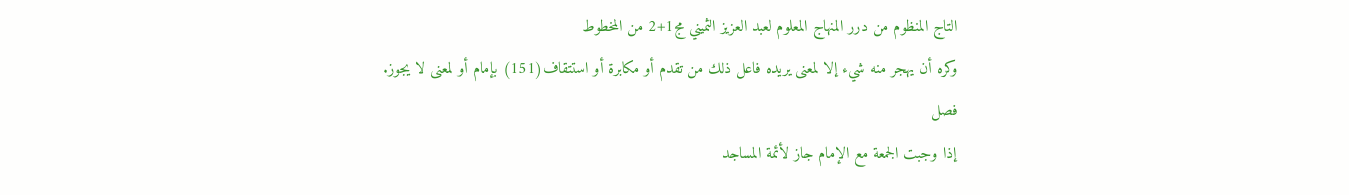التاج المنظوم من درر المنهاج المعلوم لعبد العزيز الثميني مج1+2 من المخطوط
وكره أن يهجر منه شيء إلا لمعنى يريده فاعل ذلك من تقدم أو مكابرة أو استتقاف(151) بإمام أو لمعنى لا يجوز.
فصل
إذا وجبت الجمعة مع الإمام جاز لأئمة المساجد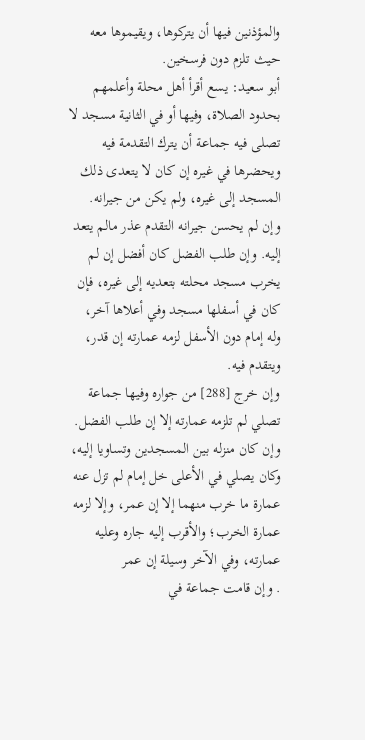والمؤذنين فيها أن يتركوها، ويقيموها معه حيث تلزم دون فرسخين.
أبو سعيد: يسع أقرأ أهل محلة وأعلمهم بحدود الصلاة، وفيها أو في الثانية مسجد لا تصلى فيه جماعة أن يترك التقدمة فيه ويحضرها في غيره إن كان لا يتعدى ذلك المسجد إلى غيره، ولم يكن من جيرانه.
وإن لم يحسن جيرانه التقدم عذر مالم يتعد إليه. وإن طلب الفضل كان أفضل إن لم يخرب مسجد محلته بتعديه إلى غيره، فإن كان في أسفلها مسجد وفي أعلاها آخر، وله إمام دون الأسفل لزمه عمارته إن قدر، ويتقدم فيه.
وإن خرج [288] من جواره وفيها جماعة تصلي لم تلزمه عمارته إلا إن طلب الفضل.
وإن كان منزله بين المسجدين وتساويا إليه، وكان يصلي في الأعلى خل إمام لم تزل عنه عمارة ما خرب منهما إلا إن عمر، وإلا لزمه عمارة الخرب؛ والأقرب إليه جاره وعليه عمارته، وفي الآخر وسيلة إن عمر
. وإن قامت جماعة في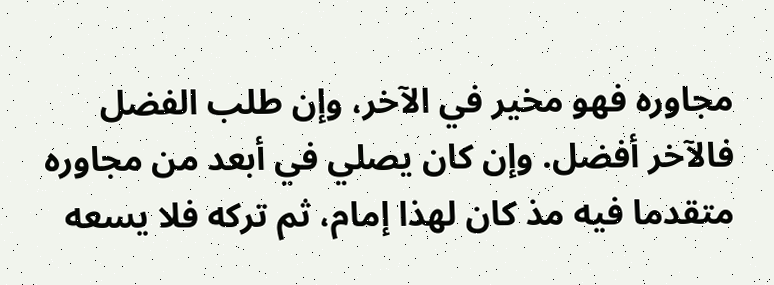مجاوره فهو مخير في الآخر، وإن طلب الفضل فالآخر أفضل. وإن كان يصلي في أبعد من مجاوره متقدما فيه مذ كان لهذا إمام، ثم تركه فلا يسعه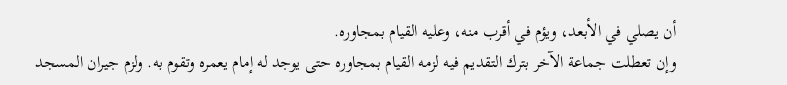أن يصلي في الأبعد، ويؤم في أقرب منه، وعليه القيام بمجاوره.
وإن تعطلت جماعة الآخر بترك التقديم فيه لزمه القيام بمجاوره حتى يوجد له إمام يعمره وتقوم به. ولزم جيران المسجد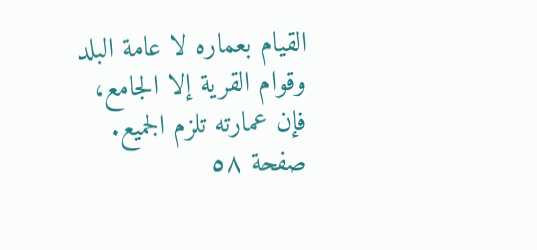القيام بعماره لا عامة البلد وقوام القرية إلا الجامع، فإن عمارته تلزم الجميع.
صفحة ٥٨